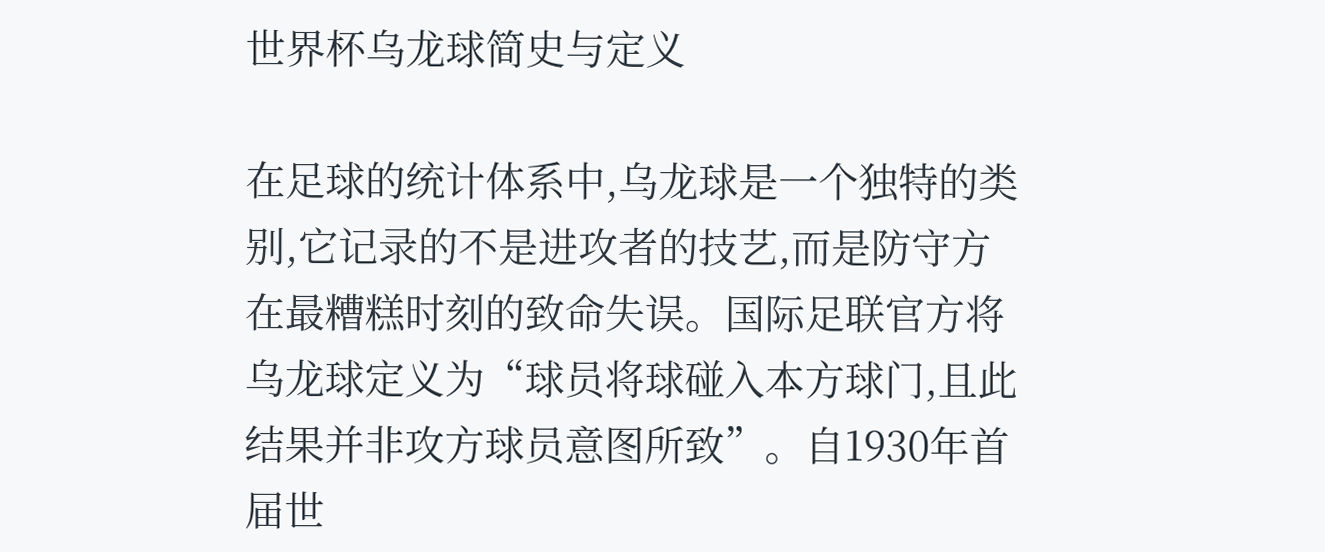世界杯乌龙球简史与定义

在足球的统计体系中,乌龙球是一个独特的类别,它记录的不是进攻者的技艺,而是防守方在最糟糕时刻的致命失误。国际足联官方将乌龙球定义为“球员将球碰入本方球门,且此结果并非攻方球员意图所致”。自1930年首届世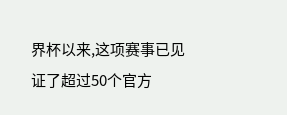界杯以来,这项赛事已见证了超过50个官方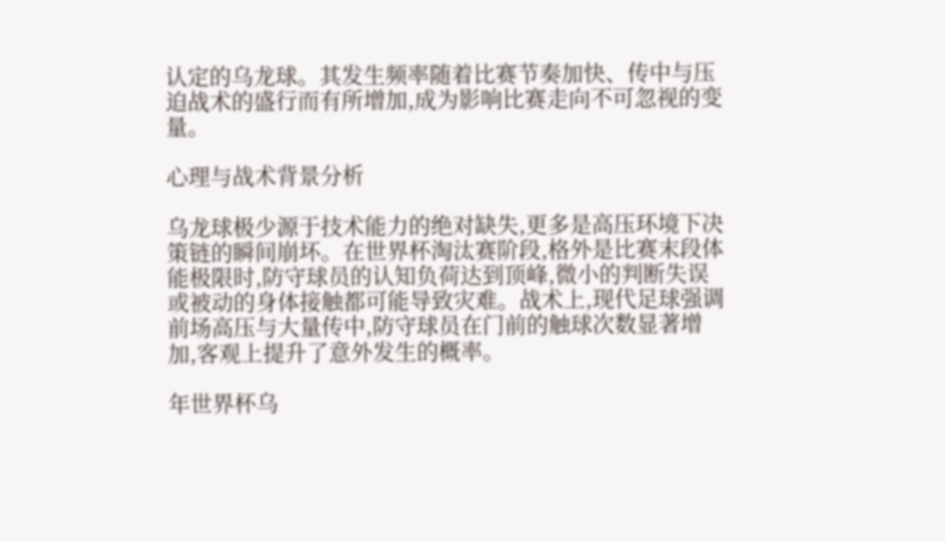认定的乌龙球。其发生频率随着比赛节奏加快、传中与压迫战术的盛行而有所增加,成为影响比赛走向不可忽视的变量。

心理与战术背景分析

乌龙球极少源于技术能力的绝对缺失,更多是高压环境下决策链的瞬间崩坏。在世界杯淘汰赛阶段,格外是比赛末段体能极限时,防守球员的认知负荷达到顶峰,微小的判断失误或被动的身体接触都可能导致灾难。战术上,现代足球强调前场高压与大量传中,防守球员在门前的触球次数显著增加,客观上提升了意外发生的概率。

年世界杯乌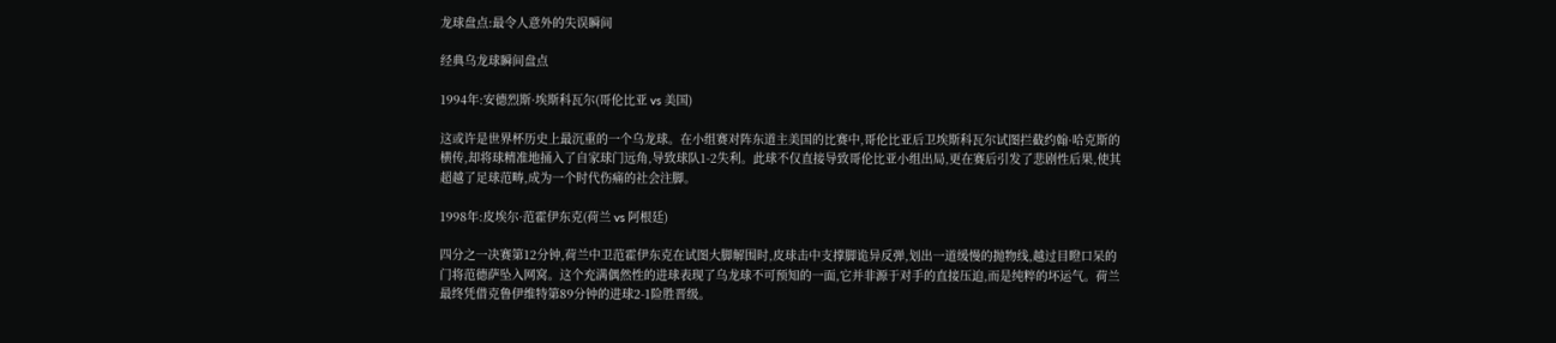龙球盘点:最令人意外的失误瞬间

经典乌龙球瞬间盘点

1994年:安德烈斯·埃斯科瓦尔(哥伦比亚 vs 美国)

这或许是世界杯历史上最沉重的一个乌龙球。在小组赛对阵东道主美国的比赛中,哥伦比亚后卫埃斯科瓦尔试图拦截约翰·哈克斯的横传,却将球精准地捅入了自家球门远角,导致球队1-2失利。此球不仅直接导致哥伦比亚小组出局,更在赛后引发了悲剧性后果,使其超越了足球范畴,成为一个时代伤痛的社会注脚。

1998年:皮埃尔·范霍伊东克(荷兰 vs 阿根廷)

四分之一决赛第12分钟,荷兰中卫范霍伊东克在试图大脚解围时,皮球击中支撑脚诡异反弹,划出一道缓慢的抛物线,越过目瞪口呆的门将范德萨坠入网窝。这个充满偶然性的进球表现了乌龙球不可预知的一面,它并非源于对手的直接压迫,而是纯粹的坏运气。荷兰最终凭借克鲁伊维特第89分钟的进球2-1险胜晋级。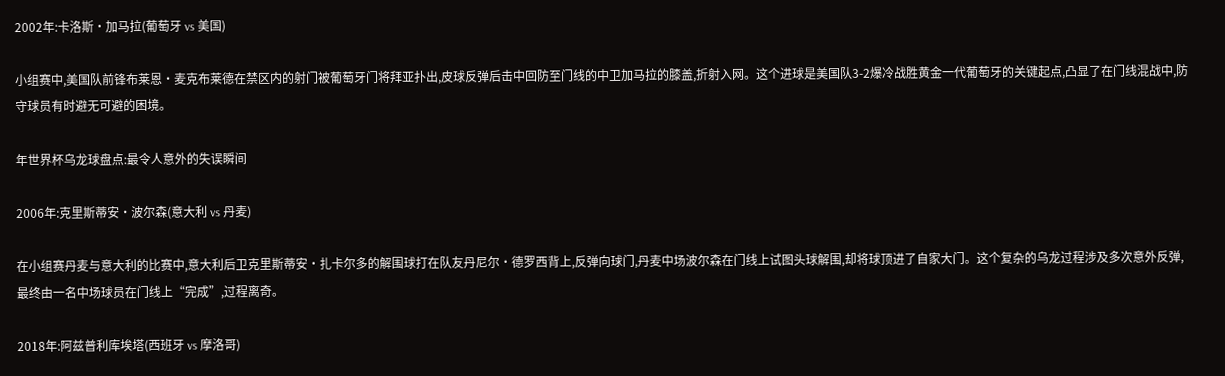2002年:卡洛斯·加马拉(葡萄牙 vs 美国)

小组赛中,美国队前锋布莱恩·麦克布莱德在禁区内的射门被葡萄牙门将拜亚扑出,皮球反弹后击中回防至门线的中卫加马拉的膝盖,折射入网。这个进球是美国队3-2爆冷战胜黄金一代葡萄牙的关键起点,凸显了在门线混战中,防守球员有时避无可避的困境。

年世界杯乌龙球盘点:最令人意外的失误瞬间

2006年:克里斯蒂安·波尔森(意大利 vs 丹麦)

在小组赛丹麦与意大利的比赛中,意大利后卫克里斯蒂安·扎卡尔多的解围球打在队友丹尼尔·德罗西背上,反弹向球门,丹麦中场波尔森在门线上试图头球解围,却将球顶进了自家大门。这个复杂的乌龙过程涉及多次意外反弹,最终由一名中场球员在门线上“完成”,过程离奇。

2018年:阿兹普利库埃塔(西班牙 vs 摩洛哥)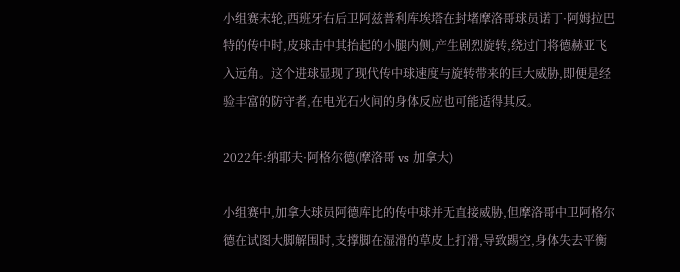小组赛末轮,西班牙右后卫阿兹普利库埃塔在封堵摩洛哥球员诺丁·阿姆拉巴特的传中时,皮球击中其抬起的小腿内侧,产生剧烈旋转,绕过门将德赫亚飞入远角。这个进球显现了现代传中球速度与旋转带来的巨大威胁,即便是经验丰富的防守者,在电光石火间的身体反应也可能适得其反。

2022年:纳耶夫·阿格尔德(摩洛哥 vs 加拿大)

小组赛中,加拿大球员阿德库比的传中球并无直接威胁,但摩洛哥中卫阿格尔德在试图大脚解围时,支撑脚在湿滑的草皮上打滑,导致踢空,身体失去平衡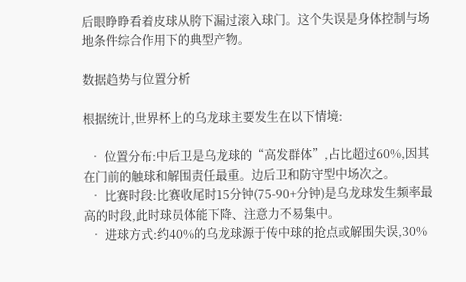后眼睁睁看着皮球从胯下漏过滚入球门。这个失误是身体控制与场地条件综合作用下的典型产物。

数据趋势与位置分析

根据统计,世界杯上的乌龙球主要发生在以下情境:

  • 位置分布:中后卫是乌龙球的“高发群体”,占比超过60%,因其在门前的触球和解围责任最重。边后卫和防守型中场次之。
  • 比赛时段:比赛收尾时15分钟(75-90+分钟)是乌龙球发生频率最高的时段,此时球员体能下降、注意力不易集中。
  • 进球方式:约40%的乌龙球源于传中球的抢点或解围失误,30%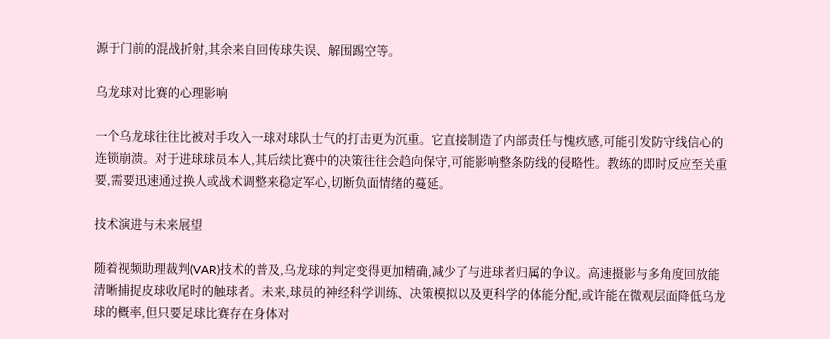源于门前的混战折射,其余来自回传球失误、解围踢空等。

乌龙球对比赛的心理影响

一个乌龙球往往比被对手攻入一球对球队士气的打击更为沉重。它直接制造了内部责任与愧疚感,可能引发防守线信心的连锁崩溃。对于进球球员本人,其后续比赛中的决策往往会趋向保守,可能影响整条防线的侵略性。教练的即时反应至关重要,需要迅速通过换人或战术调整来稳定军心,切断负面情绪的蔓延。

技术演进与未来展望

随着视频助理裁判(VAR)技术的普及,乌龙球的判定变得更加精确,减少了与进球者归属的争议。高速摄影与多角度回放能清晰捕捉皮球收尾时的触球者。未来,球员的神经科学训练、决策模拟以及更科学的体能分配,或许能在微观层面降低乌龙球的概率,但只要足球比赛存在身体对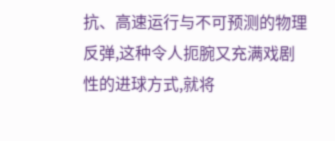抗、高速运行与不可预测的物理反弹,这种令人扼腕又充满戏剧性的进球方式,就将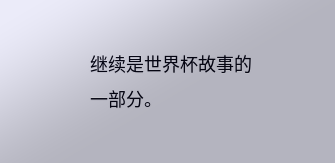继续是世界杯故事的一部分。